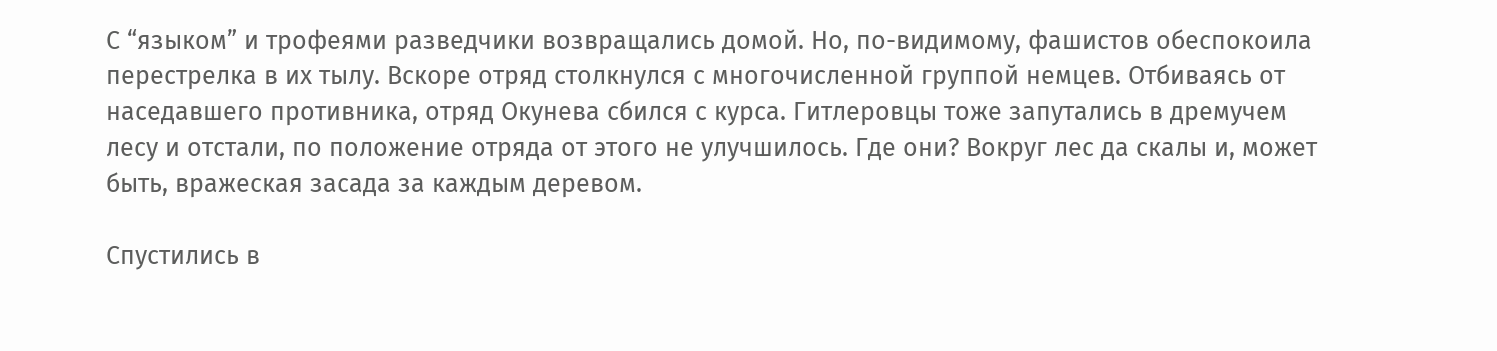С “языком” и трофеями разведчики возвращались домой. Но, по-видимому, фашистов обеспокоила перестрелка в их тылу. Вскоре отряд столкнулся с многочисленной группой немцев. Отбиваясь от наседавшего противника, отряд Окунева сбился с курса. Гитлеровцы тоже запутались в дремучем лесу и отстали, по положение отряда от этого не улучшилось. Где они? Вокруг лес да скалы и, может быть, вражеская засада за каждым деревом.

Спустились в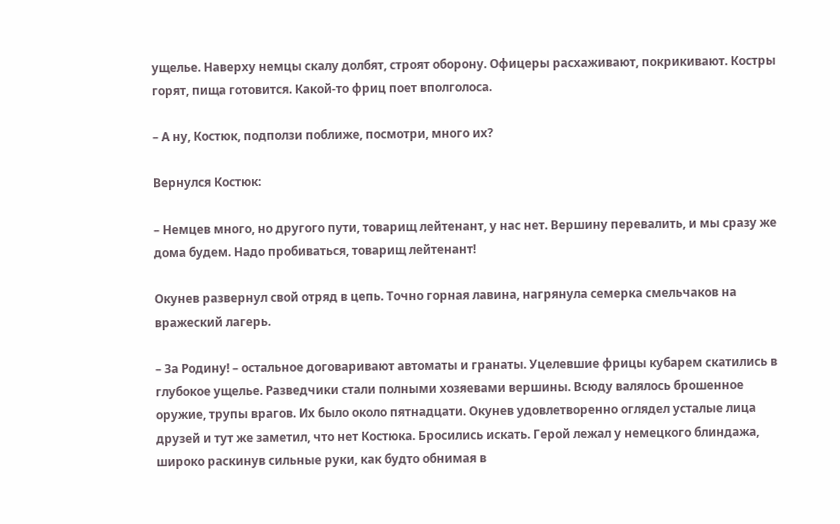ущелье. Наверху немцы скалу долбят, строят оборону. Офицеры расхаживают, покрикивают. Костры горят, пища готовится. Какой-то фриц поет вполголоса.

– А ну, Костюк, подползи поближе, посмотри, много их?

Вернулся Костюк:

– Немцев много, но другого пути, товарищ лейтенант, у нас нет. Вершину перевалить, и мы сразу же дома будем. Надо пробиваться, товарищ лейтенант!

Окунев развернул свой отряд в цепь. Точно горная лавина, нагрянула семерка смельчаков на вражеский лагерь.

– За Родину! – остальное договаривают автоматы и гранаты. Уцелевшие фрицы кубарем скатились в глубокое ущелье. Разведчики стали полными хозяевами вершины. Всюду валялось брошенное оружие, трупы врагов. Их было около пятнадцати. Окунев удовлетворенно оглядел усталые лица друзей и тут же заметил, что нет Костюка. Бросились искать. Герой лежал у немецкого блиндажа, широко раскинув сильные руки, как будто обнимая в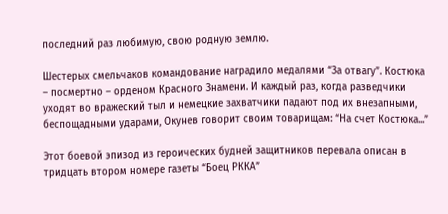последний раз любимую, свою родную землю.

Шестерых смельчаков командование наградило медалями “За отвагу”. Костюка – посмертно – орденом Красного Знамени. И каждый раз, когда разведчики уходят во вражеский тыл и немецкие захватчики падают под их внезапными, беспощадными ударами, Окунев говорит своим товарищам: “На счет Костюка...”

Этот боевой эпизод из героических будней защитников перевала описан в тридцать втором номере газеты “Боец РККА”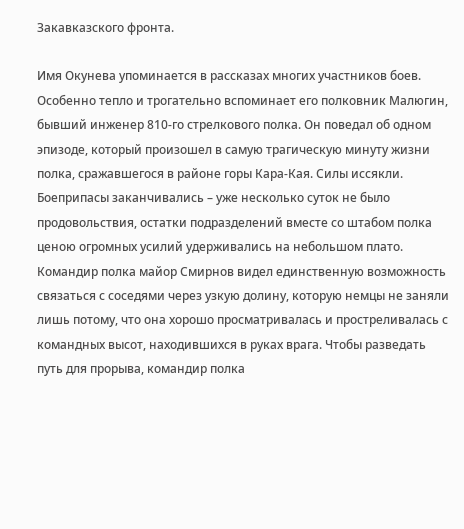Закавказского фронта.

Имя Окунева упоминается в рассказах многих участников боев. Особенно тепло и трогательно вспоминает его полковник Малюгин, бывший инженер 810-го стрелкового полка. Он поведал об одном эпизоде, который произошел в самую трагическую минуту жизни полка, сражавшегося в районе горы Кара-Кая. Силы иссякли. Боеприпасы заканчивались – уже несколько суток не было продовольствия, остатки подразделений вместе со штабом полка ценою огромных усилий удерживались на небольшом плато. Командир полка майор Смирнов видел единственную возможность связаться с соседями через узкую долину, которую немцы не заняли лишь потому, что она хорошо просматривалась и простреливалась с командных высот, находившихся в руках врага. Чтобы разведать путь для прорыва, командир полка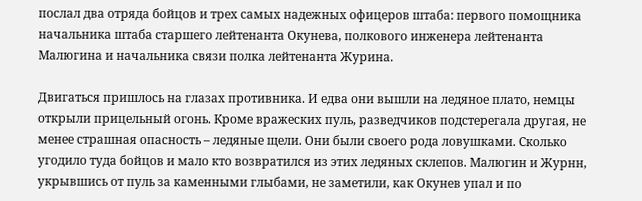послал два отряда бойцов и трех самых надежных офицеров штаба: первого помощника начальника штаба старшего лейтенанта Окунева, полкового инженера лейтенанта Малюгина и начальника связи полка лейтенанта Журина.

Двигаться пришлось на глазах противника. И едва они вышли на ледяное плато, немцы открыли прицельный огонь. Кроме вражеских пуль, разведчиков подстерегала другая, не менее страшная опасность – ледяные щели. Они были своего рода ловушками. Сколько угодило туда бойцов и мало кто возвратился из этих ледяных склепов. Малюгин и Журнн, укрывшись от пуль за каменными глыбами, не заметили, как Окунев упал и по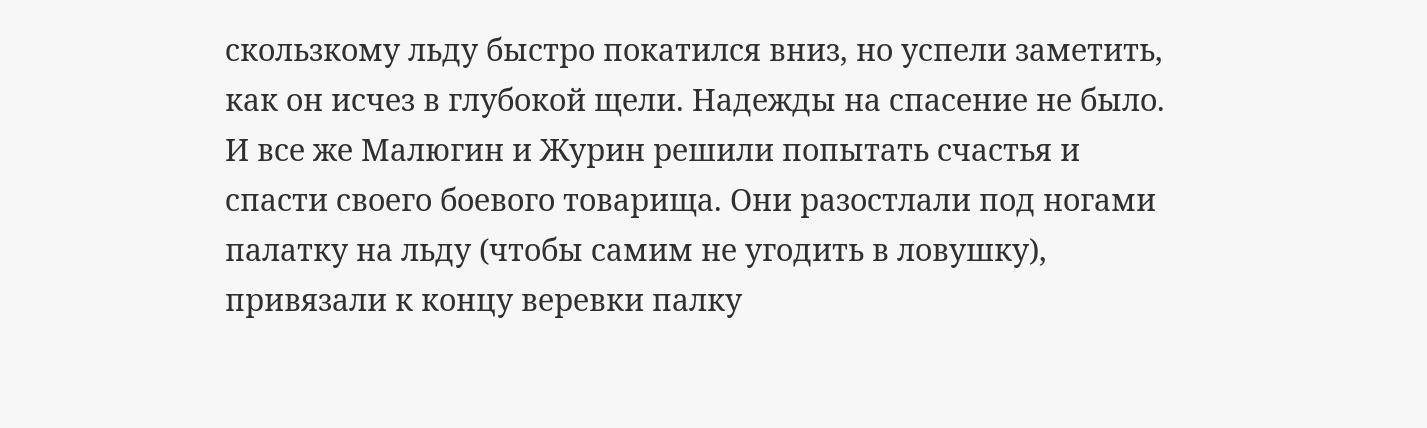скользкому льду быстро покатился вниз, но успели заметить, как он исчез в глубокой щели. Надежды на спасение не было. И все же Малюгин и Журин решили попытать счастья и спасти своего боевого товарища. Они разостлали под ногами палатку на льду (чтобы самим не угодить в ловушку), привязали к концу веревки палку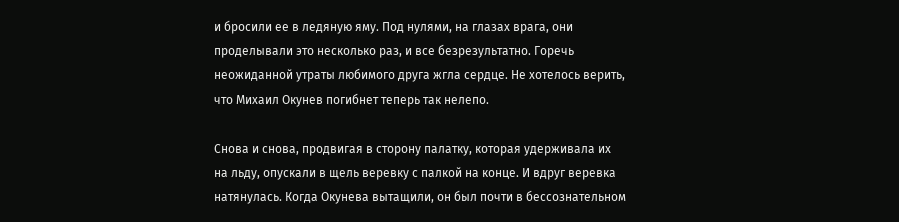и бросили ее в ледяную яму. Под нулями, на глазах врага, они проделывали это несколько раз, и все безрезультатно. Горечь неожиданной утраты любимого друга жгла сердце. Не хотелось верить, что Михаил Окунев погибнет теперь так нелепо.

Снова и снова, продвигая в сторону палатку, которая удерживала их на льду, опускали в щель веревку с палкой на конце. И вдруг веревка натянулась. Когда Окунева вытащили, он был почти в бессознательном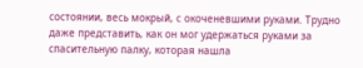состоянии, весь мокрый, с окоченевшими руками. Трудно даже представить, как он мог удержаться руками за спасительную палку, которая нашла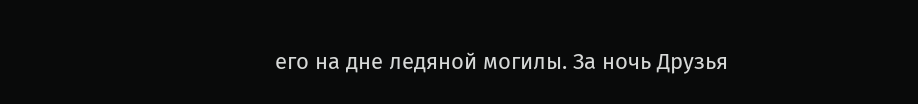его на дне ледяной могилы. За ночь Друзья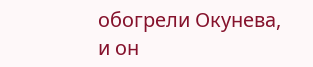обогрели Окунева, и он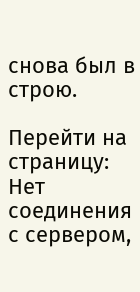снова был в строю.

Перейти на страницу:
Нет соединения с сервером,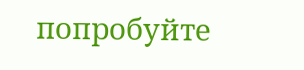попробуйте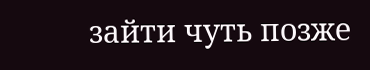зайти чуть позже